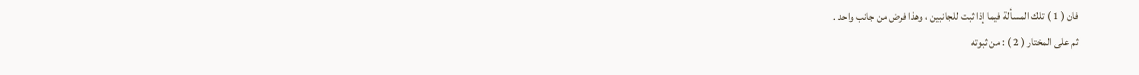فان ( 1 ) تلك المسألة فيما إذا ثبت للجانبين ، وهذا فرض من جانب واحد .
ثم على المختار ( 2 ) : من ثبوته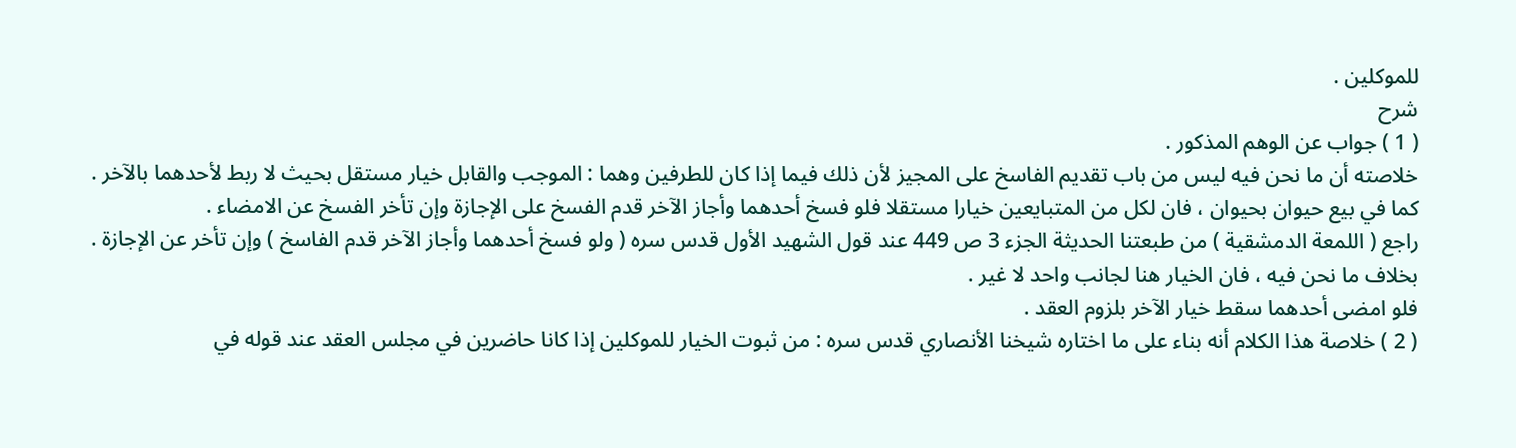للموكلين .
شرح
( 1 ) جواب عن الوهم المذكور .
خلاصته أن ما نحن فيه ليس من باب تقديم الفاسخ على المجيز لأن ذلك فيما إذا كان للطرفين وهما : الموجب والقابل خيار مستقل بحيث لا ربط لأحدهما بالآخر .
كما في بيع حيوان بحيوان ، فان لكل من المتبايعين خيارا مستقلا فلو فسخ أحدهما وأجاز الآخر قدم الفسخ على الإجازة وإن تأخر الفسخ عن الامضاء .
راجع ( اللمعة الدمشقية ) من طبعتنا الحديثة الجزء 3 ص 449 عند قول الشهيد الأول قدس سره ( ولو فسخ أحدهما وأجاز الآخر قدم الفاسخ ) وإن تأخر عن الإجازة .
بخلاف ما نحن فيه ، فان الخيار هنا لجانب واحد لا غير .
فلو امضى أحدهما سقط خيار الآخر بلزوم العقد .
( 2 ) خلاصة هذا الكلام أنه بناء على ما اختاره شيخنا الأنصاري قدس سره : من ثبوت الخيار للموكلين إذا كانا حاضرين في مجلس العقد عند قوله في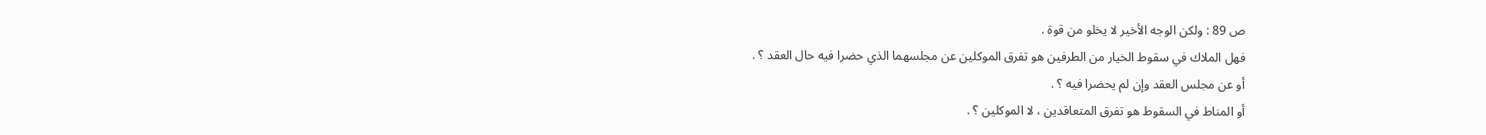ص 89 : ولكن الوجه الأخير لا يخلو من قوة .
فهل الملاك في سقوط الخيار من الطرفين هو تفرق الموكلين عن مجلسهما الذي حضرا فيه حال العقد ؟ .
أو عن مجلس العقد وإن لم يحضرا فيه ؟ .
أو المناط في السقوط هو تفرق المتعاقدين ، لا الموكلين ؟ .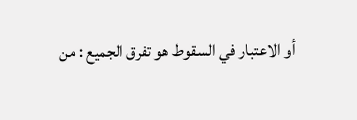أو الاعتبار في السقوط هو تفرق الجميع : من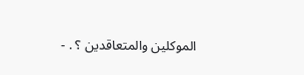الموكلين والمتعاقدين ؟ . -